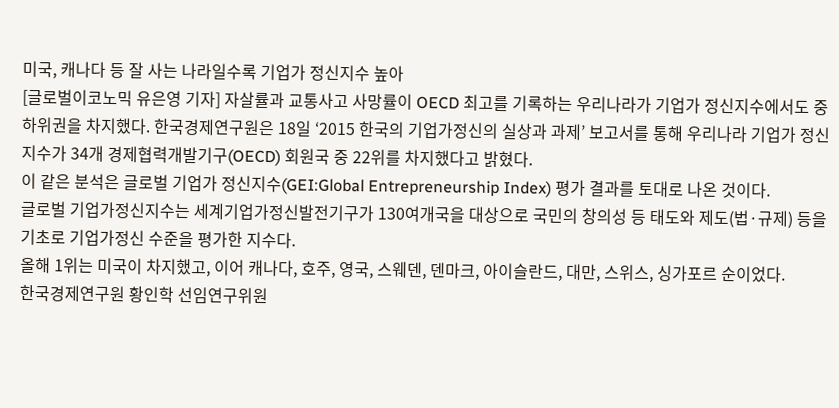미국, 캐나다 등 잘 사는 나라일수록 기업가 정신지수 높아
[글로벌이코노믹 유은영 기자] 자살률과 교통사고 사망률이 OECD 최고를 기록하는 우리나라가 기업가 정신지수에서도 중하위권을 차지했다. 한국경제연구원은 18일 ‘2015 한국의 기업가정신의 실상과 과제’ 보고서를 통해 우리나라 기업가 정신지수가 34개 경제협력개발기구(OECD) 회원국 중 22위를 차지했다고 밝혔다.
이 같은 분석은 글로벌 기업가 정신지수(GEI:Global Entrepreneurship Index) 평가 결과를 토대로 나온 것이다.
글로벌 기업가정신지수는 세계기업가정신발전기구가 130여개국을 대상으로 국민의 창의성 등 태도와 제도(법·규제) 등을 기초로 기업가정신 수준을 평가한 지수다.
올해 1위는 미국이 차지했고, 이어 캐나다, 호주, 영국, 스웨덴, 덴마크, 아이슬란드, 대만, 스위스, 싱가포르 순이었다.
한국경제연구원 황인학 선임연구위원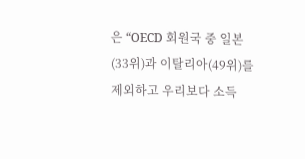은 “OECD 회원국 중 일본(33위)과 이탈리아(49위)를 제외하고 우리보다 소득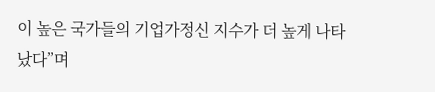이 높은 국가들의 기업가정신 지수가 더 높게 나타났다”며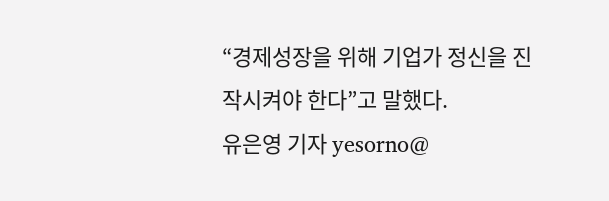“경제성장을 위해 기업가 정신을 진작시켜야 한다”고 말했다.
유은영 기자 yesorno@